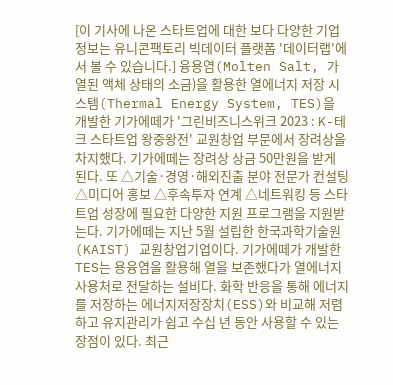[이 기사에 나온 스타트업에 대한 보다 다양한 기업정보는 유니콘팩토리 빅데이터 플랫폼 '데이터랩'에서 볼 수 있습니다.] 융용염(Molten Salt, 가열된 액체 상태의 소금)을 활용한 열에너지 저장 시스템(Thermal Energy System, TES)을 개발한 기가에떼가 '그린비즈니스위크 2023 : K-테크 스타트업 왕중왕전' 교원창업 부문에서 장려상을 차지했다. 기가에떼는 장려상 상금 50만원을 받게 된다. 또 △기술·경영·해외진출 분야 전문가 컨설팅 △미디어 홍보 △후속투자 연계 △네트워킹 등 스타트업 성장에 필요한 다양한 지원 프로그램을 지원받는다. 기가에떼는 지난 5월 설립한 한국과학기술원(KAIST) 교원창업기업이다. 기가에떼가 개발한 TES는 용융염을 활용해 열을 보존했다가 열에너지 사용처로 전달하는 설비다. 화학 반응을 통해 에너지를 저장하는 에너지저장장치(ESS)와 비교해 저렴하고 유지관리가 쉽고 수십 년 동안 사용할 수 있는 장점이 있다. 최근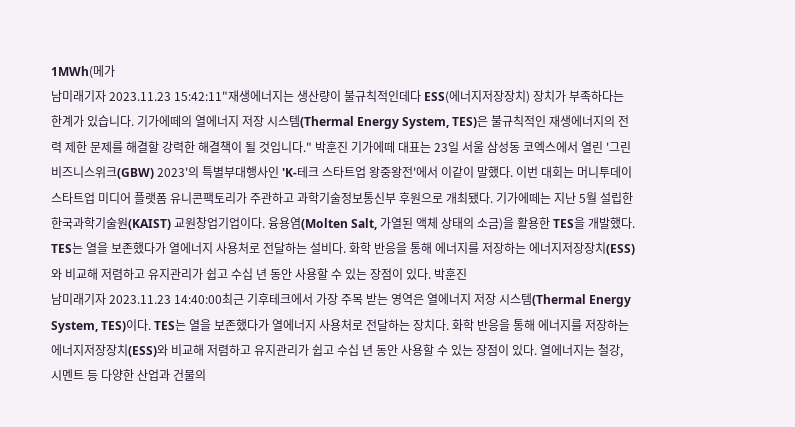1MWh(메가
남미래기자 2023.11.23 15:42:11"재생에너지는 생산량이 불규칙적인데다 ESS(에너지저장장치) 장치가 부족하다는 한계가 있습니다. 기가에떼의 열에너지 저장 시스템(Thermal Energy System, TES)은 불규칙적인 재생에너지의 전력 제한 문제를 해결할 강력한 해결책이 될 것입니다." 박훈진 기가에떼 대표는 23일 서울 삼성동 코엑스에서 열린 '그린비즈니스위크(GBW) 2023'의 특별부대행사인 'K-테크 스타트업 왕중왕전'에서 이같이 말했다. 이번 대회는 머니투데이 스타트업 미디어 플랫폼 유니콘팩토리가 주관하고 과학기술정보통신부 후원으로 개최됐다. 기가에떼는 지난 5월 설립한 한국과학기술원(KAIST) 교원창업기업이다. 융용염(Molten Salt, 가열된 액체 상태의 소금)을 활용한 TES을 개발했다. TES는 열을 보존했다가 열에너지 사용처로 전달하는 설비다. 화학 반응을 통해 에너지를 저장하는 에너지저장장치(ESS)와 비교해 저렴하고 유지관리가 쉽고 수십 년 동안 사용할 수 있는 장점이 있다. 박훈진
남미래기자 2023.11.23 14:40:00최근 기후테크에서 가장 주목 받는 영역은 열에너지 저장 시스템(Thermal Energy System, TES)이다. TES는 열을 보존했다가 열에너지 사용처로 전달하는 장치다. 화학 반응을 통해 에너지를 저장하는 에너지저장장치(ESS)와 비교해 저렴하고 유지관리가 쉽고 수십 년 동안 사용할 수 있는 장점이 있다. 열에너지는 철강, 시멘트 등 다양한 산업과 건물의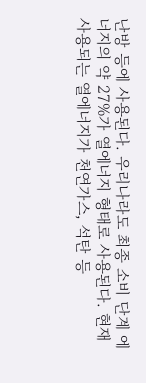난방 등에 사용된다. 우리나라도 최종 소비 단계 에너지의 약 27%가 열에너지 형태로 사용된다. 현재 사용되는 열에너지가 천연가스, 석탄 등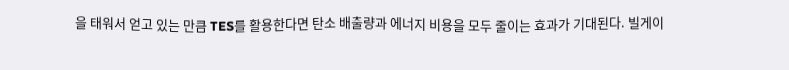을 태워서 얻고 있는 만큼 TES를 활용한다면 탄소 배출량과 에너지 비용을 모두 줄이는 효과가 기대된다. 빌게이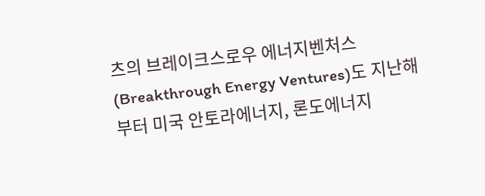츠의 브레이크스로우 에너지벤처스(Breakthrough Energy Ventures)도 지난해부터 미국 안토라에너지, 론도에너지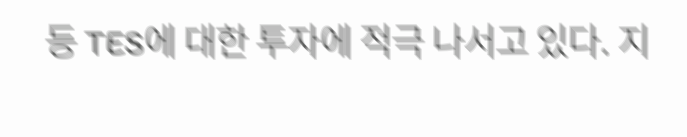등 TES에 대한 투자에 적극 나서고 있다. 지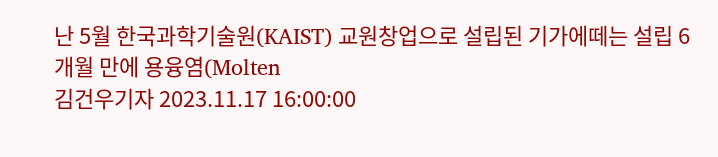난 5월 한국과학기술원(KAIST) 교원창업으로 설립된 기가에떼는 설립 6개월 만에 용융염(Molten
김건우기자 2023.11.17 16:00:00